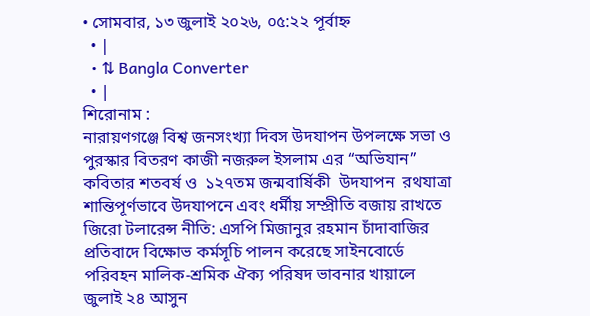• সোমবার, ১৩ জুলাই ২০২৬, ০৫:২২ পূর্বাহ্ন
  • |
  • ⇅ Bangla Converter
  • |
শিরোনাম :
নারায়ণগঞ্জে বিশ্ব জনসংখ্যা দিবস উদযাপন উপলক্ষে সভা ও পুরস্কার বিতরণ কাজী নজরুল ইসলাম এর “অভিযান”  কবিতার শতবর্ষ ও  ১২৭তম জন্মবার্ষিকী  উদযাপন  রথযাত্রা শান্তিপূর্ণভাবে উদযাপনে এবং ধর্মীয় সম্প্রীতি বজায় রাখতে জিরো টলারেন্স নীতি: এসপি মিজানুর রহমান চাঁদাবাজির প্রতিবাদে বিক্ষোভ কর্মসূচি পালন করেছে সাইনবোর্ডে পরিবহন মালিক-শ্রমিক ঐক্য পরিষদ ভাবনার খায়ালে জুলাই ২৪ আসুন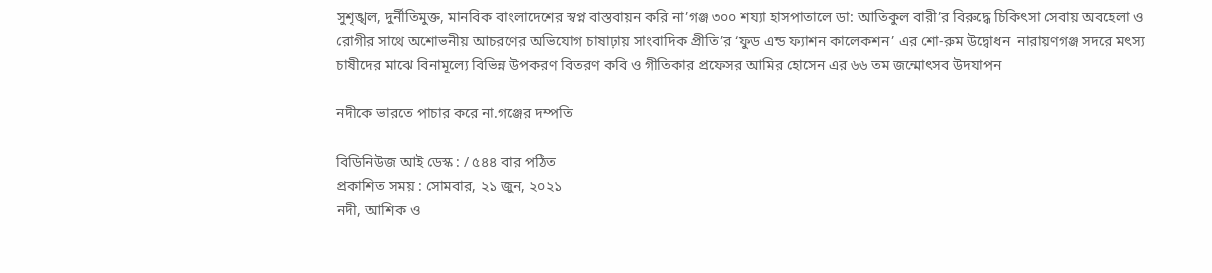সুশৃঙ্খল, দুর্নীতিমুক্ত, মানবিক বাংলাদেশের স্বপ্ন বাস্তবায়ন করি না’গঞ্জ ৩০০ শয্যা হাসপাতালে ডা: আতিকুল বারী’র বিরুদ্ধে চিকিৎসা সেবায় অবহেলা ও রোগীর সাথে অশোভনীয় আচরণের অভিযোগ চাষাঢ়ায় সাংবাদিক প্রীতি’র ‘ফুড এন্ড ফ্যাশন কালেকশন’ এর শো-রুম উদ্বোধন  নারায়ণগঞ্জ সদরে মৎস্য চাষীদের মাঝে বিনামূল্যে বিভিন্ন উপকরণ বিতরণ কবি ও গীতিকার প্রফেসর আমির হোসেন এর ৬৬ তম জন্মোৎসব উদযাপন

নদীকে ভারতে পাচার করে না.গঞ্জের দম্পতি

বিডিনিউজ আই ডেস্ক : / ৫৪৪ বার পঠিত
প্রকাশিত সময় : সোমবার, ২১ জুন, ২০২১
নদী, আশিক ও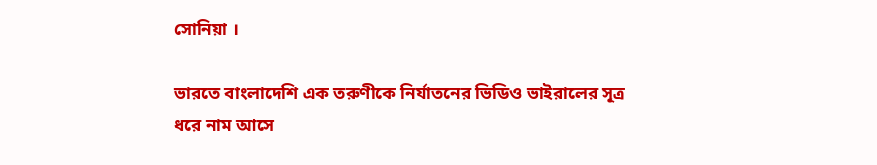সোনিয়া ।

ভারতে বাংলাদেশি এক তরুণীকে নির্যাতনের ভিডিও ভাইরালের সূত্র ধরে নাম আসে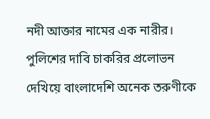নদী আক্তার নামের এক নারীর। পুলিশের দাবি চাকরির প্রলোভন দেখিয়ে বাংলাদেশি অনেক তরুণীকে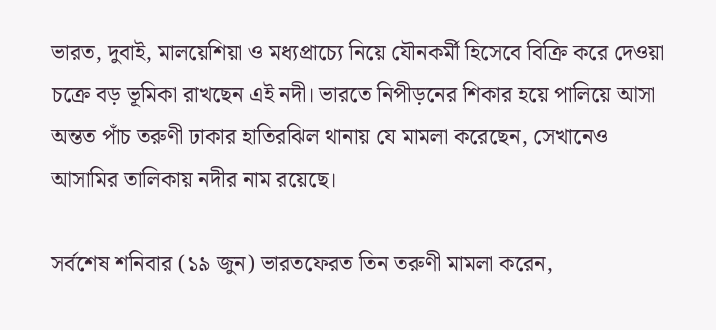ভারত, দুবাই, মালয়েশিয়া ও মধ্যপ্রাচ্যে নিয়ে যৌনকর্মী হিসেবে বিক্রি করে দেওয়া চক্রে বড় ভূমিকা রাখছেন এই নদী। ভারতে নিপীড়নের শিকার হয়ে পালিয়ে আসা অন্তত পাঁচ তরুণী ঢাকার হাতিরঝিল থানায় যে মামলা করেছেন, সেখানেও আসামির তালিকায় নদীর নাম রয়েছে।

সর্বশেষ শনিবার (১৯ জুন) ভারতফেরত তিন তরুণী মামলা করেন,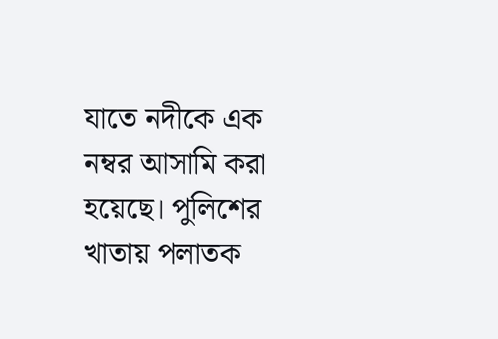যাতে নদীকে এক নম্বর আসামি করা হয়েছে। পুলিশের খাতায় পলাতক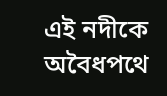এই নদীকে অবৈধপথে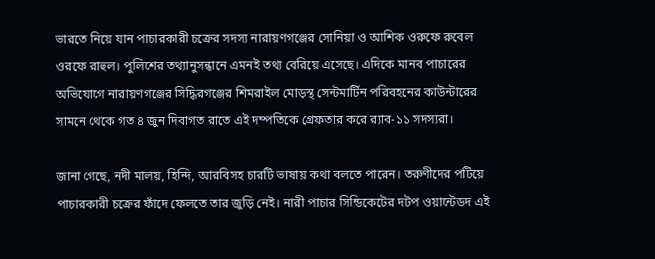ভারতে নিয়ে যান পাচারকারী চক্রের সদস্য নারায়ণগঞ্জের সোনিয়া ও আশিক ওরুফে রুবেল ওরফে রাহুল। পুলিশের তথ্যানুসন্ধানে এমনই তথ্য বেরিয়ে এসেছে। এদিকে মানব পাচারের অভিযোগে নারায়ণগঞ্জের সিদ্ধিরগঞ্জের শিমরাইল মোড়স্থ সেন্টমার্টিন পরিবহনের কাউন্টারের সামনে থেকে গত ৪ জুন দিবাগত রাতে এই দম্পতিকে গ্রেফতার করে র‍্যাব-১১ সদস্যরা।

জানা গেছে, নদী মালয়, হিন্দি, আরবিসহ চারটি ভাষায় কথা বলতে পারেন। তরুণীদের পটিয়ে পাচারকারী চক্রের ফাঁদে ফেলতে তার জুড়ি নেই। নারী পাচার সিন্ডিকেটের দটপ ওয়ান্টেডদ এই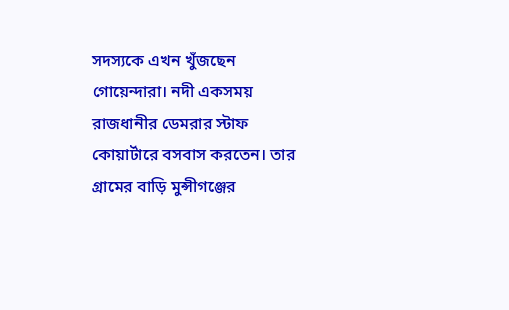সদস্যকে এখন খুঁজছেন গোয়েন্দারা। নদী একসময় রাজধানীর ডেমরার স্টাফ কোয়ার্টারে বসবাস করতেন। তার গ্রামের বাড়ি মুন্সীগঞ্জের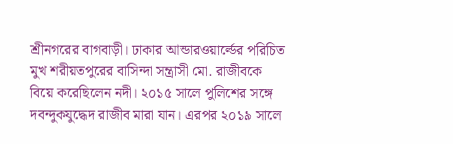শ্রীনগরের বাগবাড়ী। ঢাকার আন্ডারওয়ার্ল্ডের পরিচিত মুখ শরীয়তপুরের বাসিন্দা সন্ত্রাসী মো. রাজীবকে বিয়ে করেছিলেন নদী। ২০১৫ সালে পুলিশের সঙ্গে দবন্দুকযুদ্ধেদ রাজীব মারা যান। এরপর ২০১৯ সালে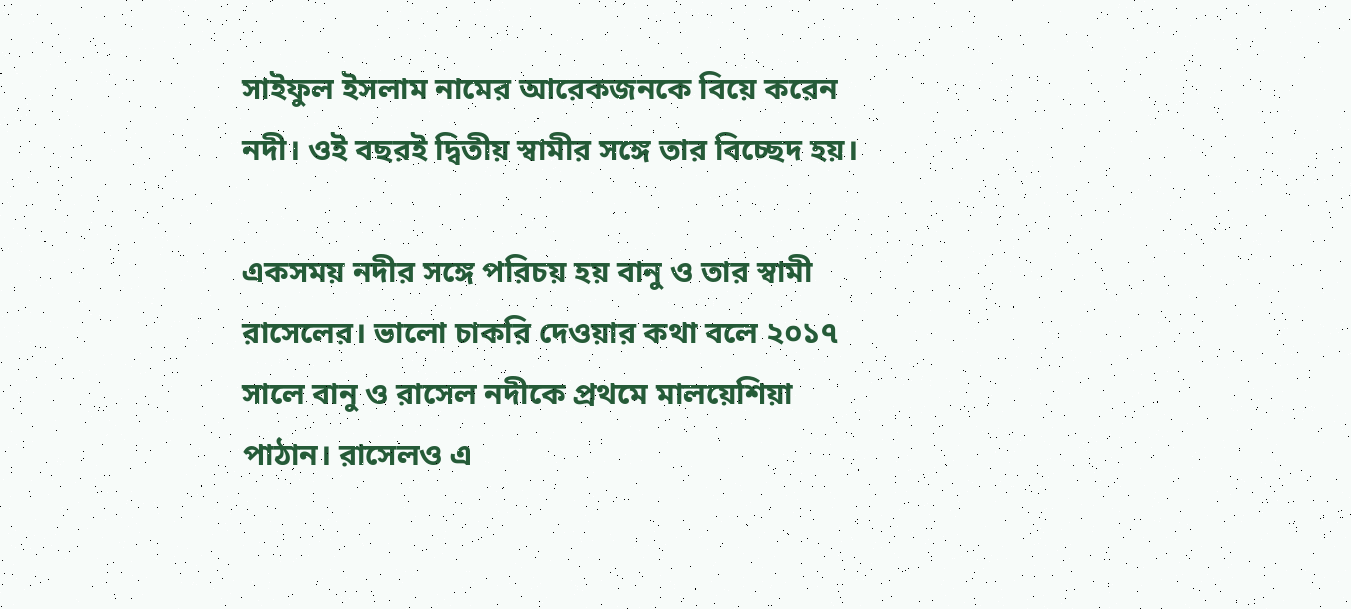সাইফুল ইসলাম নামের আরেকজনকে বিয়ে করেন নদী। ওই বছরই দ্বিতীয় স্বামীর সঙ্গে তার বিচ্ছেদ হয়।

একসময় নদীর সঙ্গে পরিচয় হয় বানু ও তার স্বামী রাসেলের। ভালো চাকরি দেওয়ার কথা বলে ২০১৭ সালে বানু ও রাসেল নদীকে প্রথমে মালয়েশিয়া পাঠান। রাসেলও এ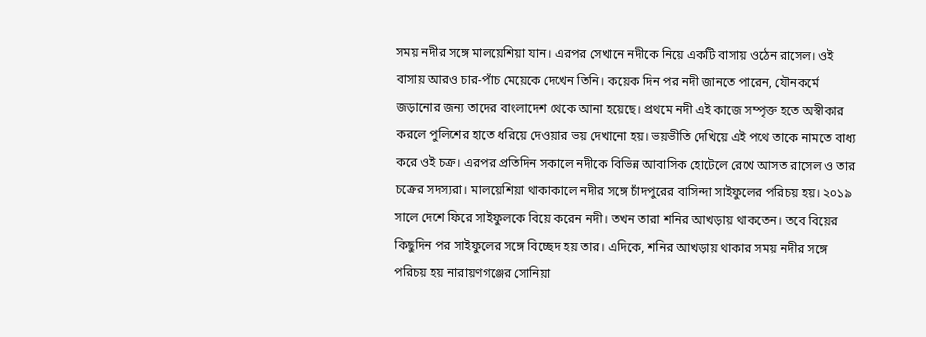সময় নদীর সঙ্গে মালয়েশিয়া যান। এরপর সেখানে নদীকে নিয়ে একটি বাসায় ওঠেন রাসেল। ওই বাসায় আরও চার-পাঁচ মেয়েকে দেখেন তিনি। কয়েক দিন পর নদী জানতে পারেন, যৌনকর্মে জড়ানোর জন্য তাদের বাংলাদেশ থেকে আনা হয়েছে। প্রথমে নদী এই কাজে সম্পৃক্ত হতে অস্বীকার করলে পুলিশের হাতে ধরিয়ে দেওয়ার ভয় দেখানো হয়। ভয়ভীতি দেখিয়ে এই পথে তাকে নামতে বাধ্য করে ওই চক্র। এরপর প্রতিদিন সকালে নদীকে বিভিন্ন আবাসিক হোটেলে রেখে আসত রাসেল ও তার চক্রের সদস্যরা। মালয়েশিয়া থাকাকালে নদীর সঙ্গে চাঁদপুরের বাসিন্দা সাইফুলের পরিচয় হয়। ২০১৯ সালে দেশে ফিরে সাইফুলকে বিয়ে করেন নদী। তখন তারা শনির আখড়ায় থাকতেন। তবে বিয়ের কিছুদিন পর সাইফুলের সঙ্গে বিচ্ছেদ হয় তার। এদিকে, শনির আখড়ায় থাকার সময় নদীর সঙ্গে পরিচয় হয় নারায়ণগঞ্জের সোনিয়া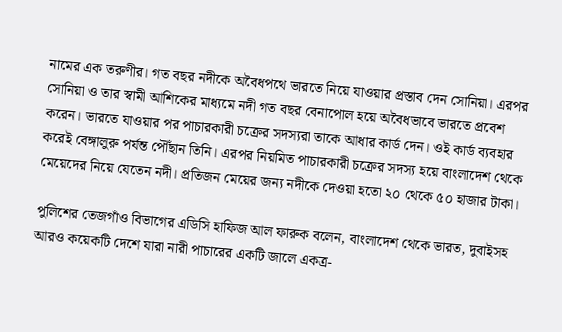নামের এক তরুণীর। গত বছর নদীকে অবৈধপথে ভারতে নিয়ে যাওয়ার প্রস্তাব দেন সোনিয়া। এরপর সোনিয়া ও তার স্বামী আশিকের মাধ্যমে নদী গত বছর বেনাপোল হয়ে অবৈধভাবে ভারতে প্রবেশ করেন। ভারতে যাওয়ার পর পাচারকারী চক্রের সদস্যরা তাকে আধার কার্ড দেন। ওই কার্ড ব্যবহার করেই বেঙ্গালুরু পর্যন্ত পৌঁছান তিনি। এরপর নিয়মিত পাচারকারী চক্রের সদস্য হয়ে বাংলাদেশ থেকে মেয়েদের নিয়ে যেতেন নদী। প্রতিজন মেয়ের জন্য নদীকে দেওয়া হতো ২০ থেকে ৫০ হাজার টাকা।

পুলিশের তেজগাঁও বিভাগের এডিসি হাফিজ আল ফারুক বলেন, বাংলাদেশ থেকে ভারত, দুবাইসহ আরও কয়েকটি দেশে যারা নারী পাচারের একটি জালে একত্র-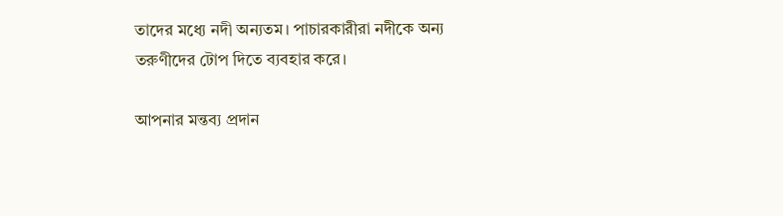তাদের মধ্যে নদী অন্যতম। পাচারকারীরা নদীকে অন্য তরুণীদের টোপ দিতে ব্যবহার করে।

আপনার মন্তব্য প্রদান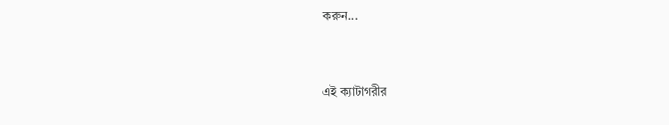করুন...


এই ক্যাটাগরীর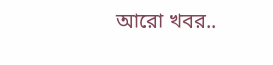আরো খবর..